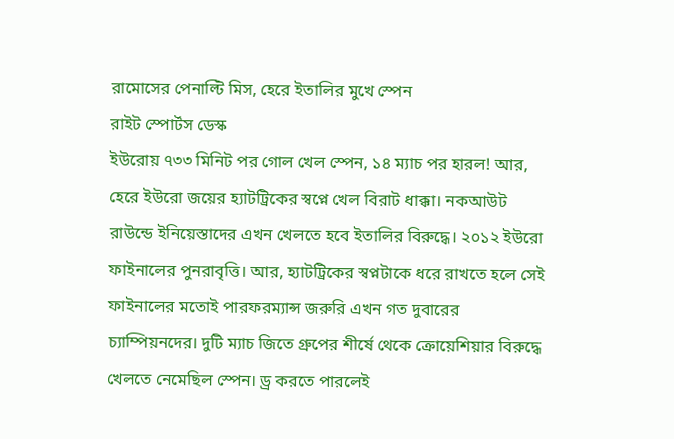রামোসের পেনাল্টি মিস, হেরে ইতালির মুখে স্পেন
রাইট স্পোর্টস ডেস্ক
ইউরোয় ৭৩৩ মিনিট পর গোল খেল স্পেন, ১৪ ম্যাচ পর হারল! আর, হেরে ইউরো জয়ের হ্যাটট্রিকের স্বপ্নে খেল বিরাট ধাক্কা। নকআউট রাউন্ডে ইনিয়েস্তাদের এখন খেলতে হবে ইতালির বিরুদ্ধে। ২০১২ ইউরো ফাইনালের পুনরাবৃত্তি। আর, হ্যাটট্রিকের স্বপ্নটাকে ধরে রাখতে হলে সেই ফাইনালের মতোই পারফরম্যান্স জরুরি এখন গত দুবারের চ্যাম্পিয়নদের। দুটি ম্যাচ জিতে গ্রুপের শীর্ষে থেকে ক্রোয়েশিয়ার বিরুদ্ধে খেলতে নেমেছিল স্পেন। ড্র করতে পারলেই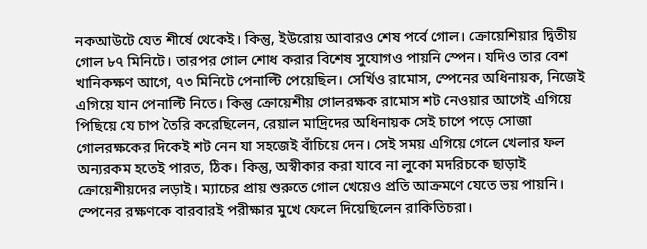নকআউটে যেত শীর্ষে থেকেই। কিন্তু, ইউরোয় আবারও শেষ পর্বে গোল। ক্রোয়েশিয়ার দ্বিতীয় গোল ৮৭ মিনিটে। তারপর গোল শোধ করার বিশেষ সুযোগও পায়নি স্পেন। যদিও তার বেশ খানিকক্ষণ আগে, ৭৩ মিনিটে পেনাল্টি পেয়েছিল। সের্খিও রামোস, স্পেনের অধিনায়ক, নিজেই এগিয়ে যান পেনাল্টি নিতে। কিন্তু ক্রোয়েশীয় গোলরক্ষক রামোস শট নেওয়ার আগেই এগিয়ে পিছিয়ে যে চাপ তৈরি করেছিলেন, রেয়াল মাদ্রিদের অধিনায়ক সেই চাপে পড়ে সোজা গোলরক্ষকের দিকেই শট নেন যা সহজেই বাঁচিয়ে দেন। সেই সময় এগিয়ে গেলে খেলার ফল অন্যরকম হতেই পারত, ঠিক। কিন্তু, অস্বীকার করা যাবে না লুকো মদরিচকে ছাড়াই ক্রোয়েশীয়দের লড়াই। ম্যাচের প্রায় শুরুতে গোল খেয়েও প্রতি আক্রমণে যেতে ভয় পায়নি। স্পেনের রক্ষণকে বারবারই পরীক্ষার মুখে ফেলে দিয়েছিলেন রাকিতিচরা।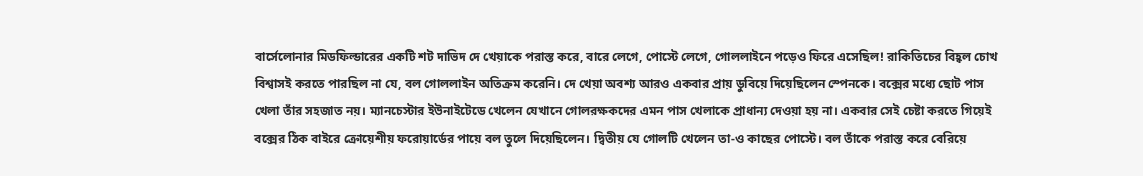বার্সেলোনার মিডফিল্ডারের একটি শট দাভিদ দে খেয়াকে পরাস্ত করে, বারে লেগে, পোস্টে লেগে, গোললাইনে পড়েও ফিরে এসেছিল! রাকিতিচের বিহ্বল চোখ বিশ্বাসই করতে পারছিল না যে, বল গোললাইন অতিক্রম করেনি। দে খেয়া অবশ্য আরও একবার প্রায় ডুবিয়ে দিয়েছিলেন স্পেনকে। বক্সের মধ্যে ছোট পাস খেলা তাঁর সহজাত নয়। ম্যানচেস্টার ইউনাইটেডে খেলেন যেখানে গোলরক্ষকদের এমন পাস খেলাকে প্রাধান্য দেওয়া হয় না। একবার সেই চেষ্টা করতে গিয়েই বক্সের ঠিক বাইরে ক্রোয়েশীয় ফরোয়ার্ডের পায়ে বল তুলে দিয়েছিলেন। দ্বিতীয় যে গোলটি খেলেন তা-ও কাছের পোস্টে। বল তাঁকে পরাস্ত করে বেরিয়ে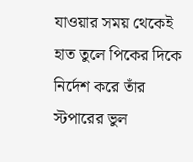যাওয়ার সময় থেকেই হাত তুলে পিকের দিকে নির্দেশ করে তাঁর স্টপারের ভুল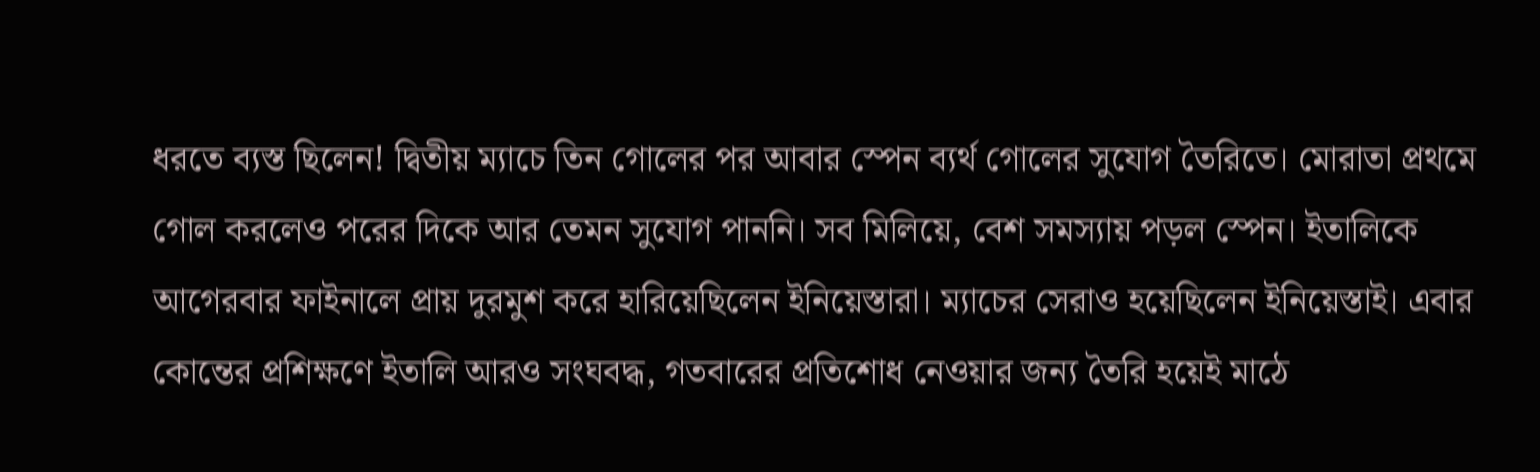ধরতে ব্যস্ত ছিলেন! দ্বিতীয় ম্যাচে তিন গোলের পর আবার স্পেন ব্যর্থ গোলের সুযোগ তৈরিতে। মোরাতা প্রথমে গোল করলেও পরের দিকে আর তেমন সুযোগ পাননি। সব মিলিয়ে, বেশ সমস্যায় পড়ল স্পেন। ইতালিকে আগেরবার ফাইনালে প্রায় দুরমুশ করে হারিয়েছিলেন ইনিয়েস্তারা। ম্যাচের সেরাও হয়েছিলেন ইনিয়েস্তাই। এবার কোন্তের প্রশিক্ষণে ইতালি আরও সংঘবদ্ধ, গতবারের প্রতিশোধ নেওয়ার জন্য তৈরি হয়েই মাঠে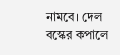নামবে। দেল বস্কের কপালে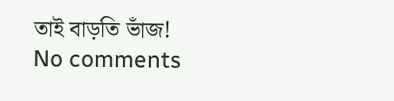তাই বাড়তি ভাঁজ!
No comments